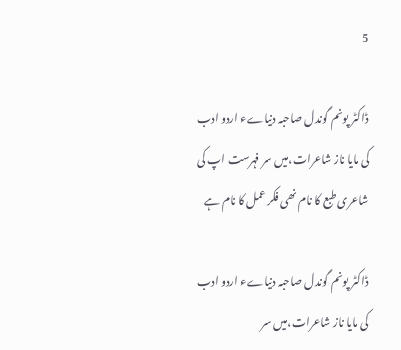5

ڈاکٹر پونم گوندل صاحبہ دنیاےء اردو ادب کی مایا ناز شاعرات،میں سر فہرست اپ کی شاعری طبع کا نام نھی فکر عمل کا نام ہے

ڈاکٹر پونم گوندل صاحبہ دنیاےء اردو ادب کی مایا ناز شاعرات،میں سر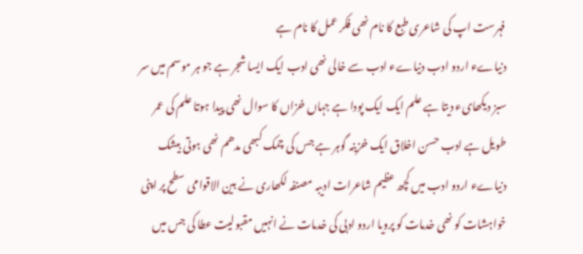فہرست اپ کی شاعری طبع کا نام نھی فکر عمل کا نام ہے
دنیاےء اردو ادب دنیاےء ادب سے خالی نھی ادب ایک ایسا شجر ہے جو ہر موسم میں سر سبز دیکھایء دیتا ہے علم ایک ایک پودا ہے جہاں خزاں کا سوال نھی پیدا ہوتا علم کی عمر طویل ہے ادب حسن اخلاق ایک خزینہ گوہر ہے جس کی چمک کبھی مدھم نھی ہوتی بیشک دنیاےء اردو ادب میں کچھ عظیم شاعرات ادیبہ مصنفہ لکھاری نے بین الاقوامی سطح پر اپنی خواہشات کو نھی خدمات کو پرویا اردو ادبی کی خدمات نے انہیں مقبولیت عطا کی جس میں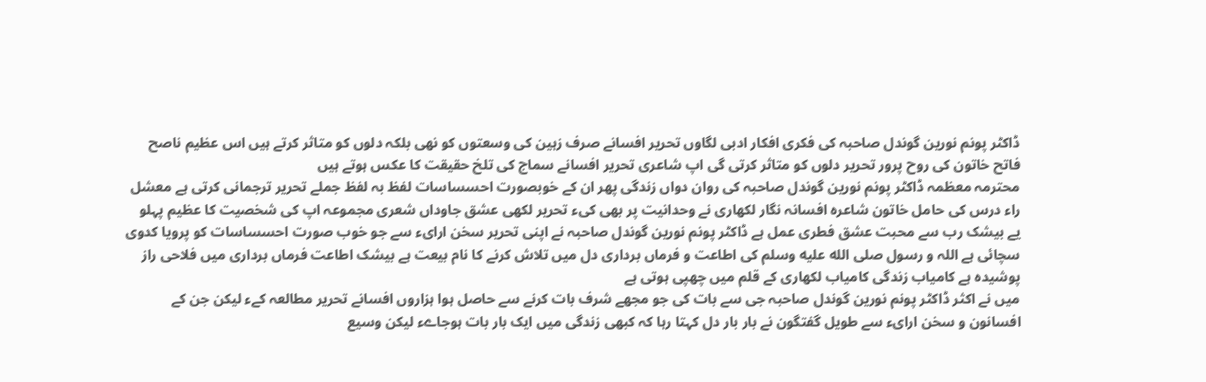ڈاکٹر پونم نورین گوندل صاحبہ کی فکری افکار ادبی لگاوں تحریر افسانے صرف زہین کی وسعتوں کو نھی بلکہ دلوں کو متاثر کرتے ہیں اس عظیم ناصح فاتح خاتون کی روح پرور تحریر دلوں کو متاثر کرتی گی اپ شاعری تحریر افسانے سماج کی تلخ حقیقت کا عکس ہوتے ہیں
محترمہ معظمہ ڈاکٹر پونم نورین گوندل صاحبہ کی روان دواں زندگی پھر ان کے خوبصورت احسساسات لفظ بہ لفظ جملے تحریر ترجمانی کرتی ہے معشل راء درس کی حامل خاتون شاعرہ افسانہ نگار لکھاری نے وحدانیت پر بھی کیء تحریر لکھی عشق جاوداں شعری مجموعہ اپ کی شخصیت کا عظیم پہلو یے بیشک رب سے محبت عشق فطری عمل ہے ڈاکٹر پونم نورین گوندل صاحبہ نے اپنی تحریر سخن ارایء سے جو خوب صورت احسساسات کو پرویا کدوی سچائی ہے اللہ و رسول صلى الله عليه وسلم کی اطاعت و فرماں برداری دل میں تلاش کرنے کا نام بیعت ہے بیشک اطاعت فرماں برداری میں فلاحی راز پوشیدہ ہے کامیاب زندگی کامیاب لکھاری کے قلم میں چھپی ہوتی ہے
میں نے اکثر ڈاکٹر پونم نورین گوندل صاحبہ جی سے بات کی جو مجھے شرف بات کرنے سے حاصل ہوا ہزاروں افسانے تحریر مطالعہ کےء لیکن جن کے افسانون و سخن ارایء سے طویل گفتگون نے بار بار دل کہتا رہا کہ کبھی زندگی میں ایک بار بات ہوجاےء لیکن وسیع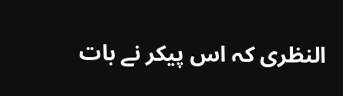النظری کہ اس پیکر نے بات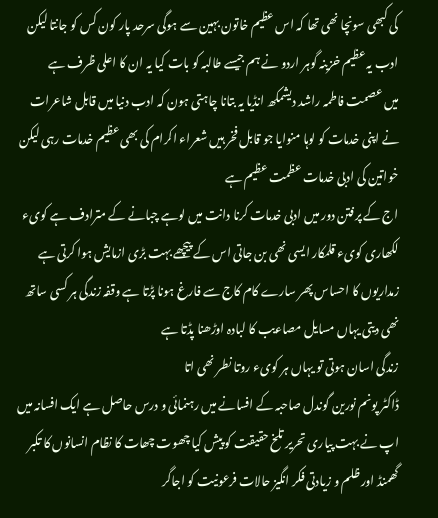کی کبھی سونچا نھی تھا کہ اس عظیم خاتون بہین سے ہوگی سرحد پار کون کس کو جانتا لیکن ادب یہ عظیم خزینہ گوہر اردو نے ہم جیسے طالبہ کو بات کیا یہ ان کا اعلی ظرف ہے
میں عصمت فاطمہ راشد دیشمکھ انڈیا یہ بتانا چاہتی ہون کہ ادب دنیا میں قابل شاعرات نے اپنی خدمات کو لوہا منوایا جو قابل فخر ہیں شعراء اکرام کی بھی عظیم خدمات رہی لیکن خواتین کی ادبی خدمات عظمت عظیم ہے
اج کے پرفتن دور میں ادبی خدمات کرنا دانت میں لوہے چبانے کے مترادف ہے کویء لکھاری کویء قلمکار ایسی نھی بن جاتی اس کے پیچھے بہت بڑی ازمایش ہوا کرتی ہے زمداریوں کا احساس پھر سارے کام کاج سے فارغ ہونا پڑتا ہے وقفہ زندگی ہر کسی ساتھ نھی دیتی یہاں مسایل مصاءیب کا لبادہ اوڑھنا پڈتا ہے
زندگی اسان ہوتی تو یہاں ہر کویء روتا نطر نھی اتا
ڈاکٹر پونم نورین گوندل صاحبہ کے افسانے میں رہنمائی و درس حاصل ہے ایک افسانہ میں اپ نے بہت پیاری تحریر تلخ حقیقت کو پیش کیا چھوت چھات کا نظام انسانوں کا تکبر گھمنڈ اور ظلم و زیادتی فکر انگیز حالات فرعونیت کو اجاگر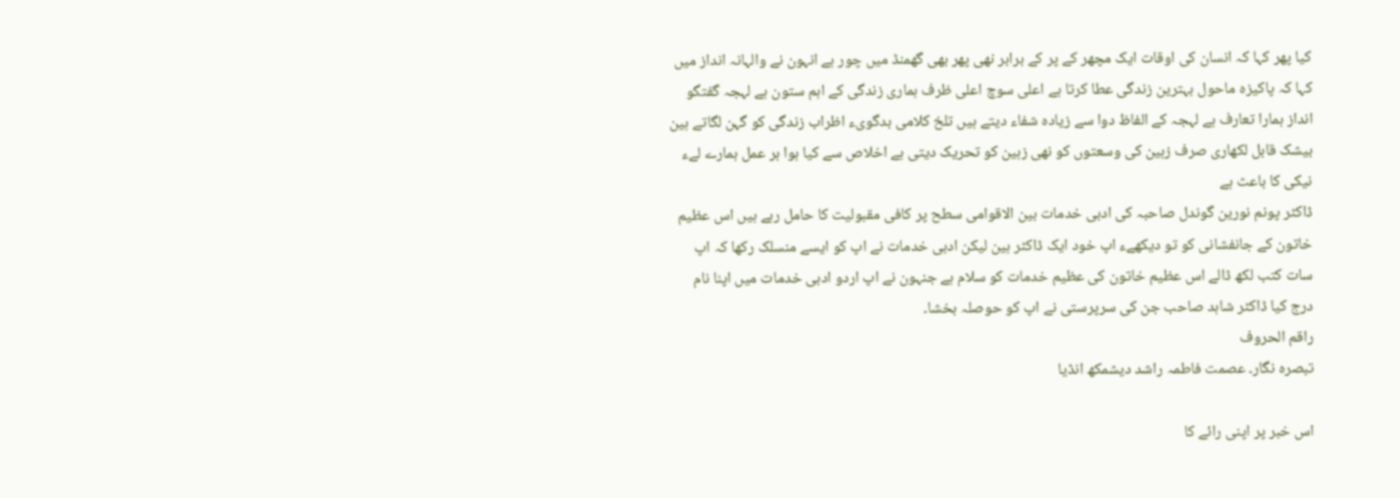کیا پھر کہا کہ انسان کی اوقات ایک مچھر کے پر کے برابر نھی پھر بھی گھمنڈ میں چور ہے انہون نے والہانہ انداز میں کہا کہ پاکیزہ ماحول بہترین زندگی عطا کرتا ہے اعلی سوچ اعلی ظرف ہماری زندگی کے اہم ستون ہے لہجہ گفتگو انداز ہمارا تعارف ہے لہجہ کے الفاظ دوا سے زیادہ شفاء دیتے ہیں تلخ کلامی بدگویء اظراب زندگی کو گہن لگاتے ہین بیشک قابل لکھاری صرف زہین کی وسعتوں کو نھی زہین کو تحریک دیتی ہے اخلاص سے کیا ہوا ہر عمل ہمارے لےء نیکی کا باعث ہے
ڈاکٹر پونم نورین گوندل صاحبہ کی ادبی خدمات بین الاقوامی سطح پر کافی مقبولیت کا حامل رہے ہیں اس عظیم خاتون کے جانفشانی کو تو دیکھےء اپ خود ایک ڈاکٹر ہین لیکن ادبی خدمات نے اپ کو ایسے منسلک رکھا کہ اپ سات کتب لکھ ڈالے اس عظیم خاتون کی عظیم خدمات کو سلام ہے جنہون نے اپ اردو ادبی خدمات میں اپنا نام درج کیا ڈاکٹر شاہد صاحب جن کی سرپرستی نے اپ کو حوصلہ بخشا۔
راقم الحروف
تبصرہ نگار۔ عصمت فاطمہ راشد دیشمکھ انڈیا

اس خبر پر اپنی رائے کا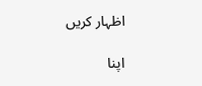اظہار کریں

اپنا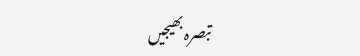تبصرہ بھیجیں